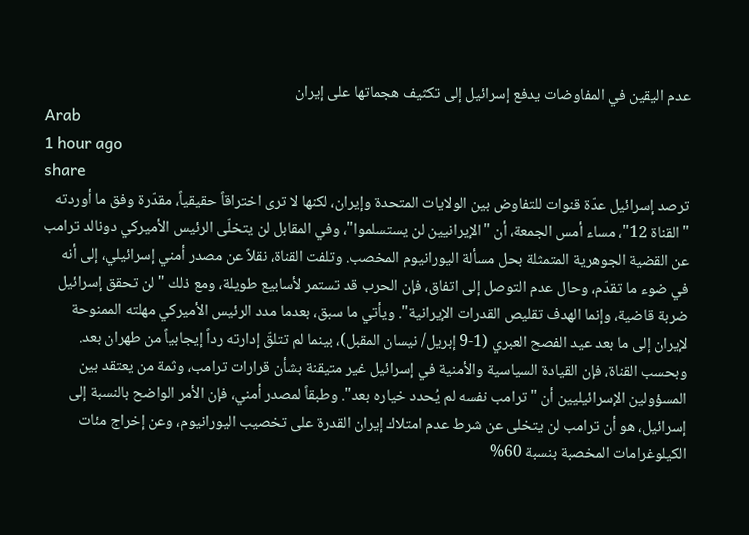عدم اليقين في المفاوضات يدفع إسرائيل إلى تكثيف هجماتها على إيران
Arab
1 hour ago
share
ترصد إسرائيل عدّة قنوات للتفاوض بين الولايات المتحدة وإيران، لكنها لا ترى اختراقاً حقيقياً، مقدّرة وفق ما أوردته "القناة 12"، مساء أمس الجمعة، أن "الإيرانيين لن يستسلموا"، وفي المقابل لن يتخلّى الرئيس الأميركي دونالد ترامب عن القضية الجوهرية المتمثلة بحل مسألة اليورانيوم المخصب. وتلفت القناة، نقلاً عن مصدر أمني إسرائيلي، إلى أنه في ضوء ما تقدّم، وحال عدم التوصل إلى اتفاق، فإن الحرب قد تستمر لأسابيع طويلة، ومع ذلك "لن تحقق إسرائيل ضربة قاضية، وإنما الهدف تقليص القدرات الإيرانية". ويأتي ما سبق، بعدما مدد الرئيس الأميركي مهلته الممنوحة لإيران إلى ما بعد عيد الفصح العبري (1-9 إبريل/ نيسان المقبل)، بينما لم تتلقّ إدارته رداً إيجابياً من طهران بعد. وبحسب القناة، فإن القيادة السياسية والأمنية في إسرائيل غير متيقنة بشأن قرارات ترامب، وثمة من يعتقد بين المسؤولين الإسرائيليين أن "ترامب نفسه لم يُحدد خياره بعد". وطبقاً لمصدر أمني، فإن الأمر الواضح بالنسبة إلى إسرائيل، هو أن ترامب لن يتخلى عن شرط عدم امتلاك إيران القدرة على تخصيب اليورانيوم، وعن إخراج مئات الكيلوغرامات المخصبة بنسبة 60%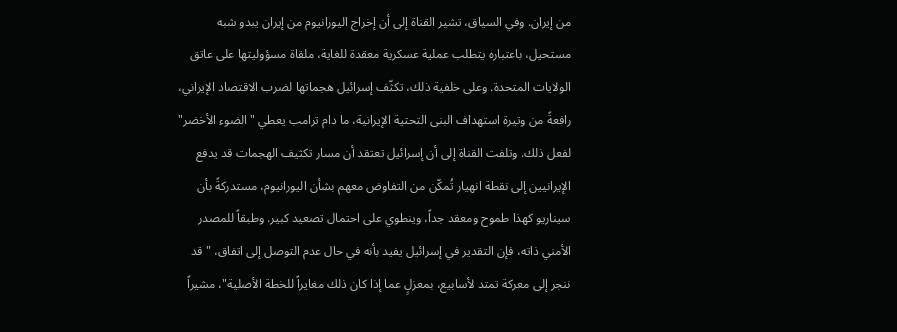من إيران. وفي السياق، تشير القناة إلى أن إخراج اليورانيوم من إيران يبدو شبه مستحيل، باعتباره يتطلب عملية عسكرية معقدة للغاية، ملقاة مسؤوليتها على عاتق الولايات المتحدة. وعلى خلفية ذلك، تكثّف إسرائيل هجماتها لضرب الاقتصاد الإيراني، رافعةً من وتيرة استهداف البنى التحتية الإيرانية، ما دام ترامب يعطي "الضوء الأخضر" لفعل ذلك. وتلفت القناة إلى أن إسرائيل تعتقد أن مسار تكثيف الهجمات قد يدفع الإيرانيين إلى نقطة انهيار تُمكّن من التفاوض معهم بشأن اليورانيوم، مستدركةً بأن سيناريو كهذا طموح ومعقد جداً، وينطوي على احتمال تصعيد كبير. وطبقاً للمصدر الأمني ذاته، فإن التقدير في إسرائيل يفيد بأنه في حال عدم التوصل إلى اتفاق، "قد ننجر إلى معركة تمتد لأسابيع، بمعزلٍ عما إذا كان ذلك مغايراً للخطة الأصلية"، مشيراً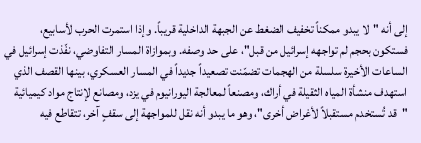إلى أنه "لا يبدو ممكناً تخفيف الضغط عن الجبهة الداخلية قريباً. وإذا استمرت الحرب لأسابيع، فستكون بحجم لم تواجهه إسرائيل من قبل"، على حد وصفه. وبموازاة المسار التفاوضي، نفّذت إسرائيل في الساعات الأخيرة سلسلة من الهجمات تضمّنت تصعيداً جديداً في المسار العسكري، بينها القصف الذي استهدف منشأة المياه الثقيلة في أراك، ومصنعاً لمعالجة اليورانيوم في يزد، ومصانع لإنتاج مواد كيميائية "قد تُستخدم مستقبلاً لأغراض أخرى"، وهو ما يبدو أنه نقل للمواجهة إلى سقفٍ آخر، تتقاطع فيه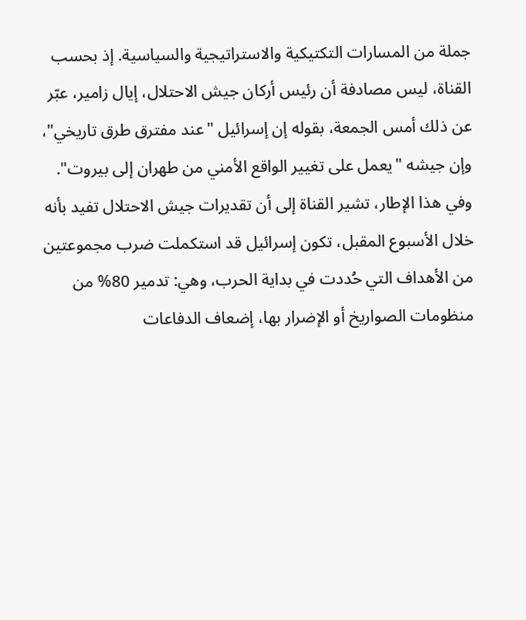جملة من المسارات التكتيكية والاستراتيجية والسياسية. إذ بحسب القناة، ليس مصادفة أن رئيس أركان جيش الاحتلال، إيال زامير، عبّر عن ذلك أمس الجمعة، بقوله إن إسرائيل "عند مفترق طرق تاريخي"، وإن جيشه "يعمل على تغيير الواقع الأمني من طهران إلى بيروت". وفي هذا الإطار، تشير القناة إلى أن تقديرات جيش الاحتلال تفيد بأنه خلال الأسبوع المقبل، تكون إسرائيل قد استكملت ضرب مجموعتين من الأهداف التي حُددت في بداية الحرب، وهي: تدمير 80% من منظومات الصواريخ أو الإضرار بها، إضعاف الدفاعات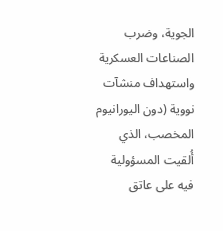الجوية، وضرب الصناعات العسكرية واستهداف منشآت نووية (دون اليورانيوم المخصب، الذي أُلقيت المسؤولية فيه على عاتق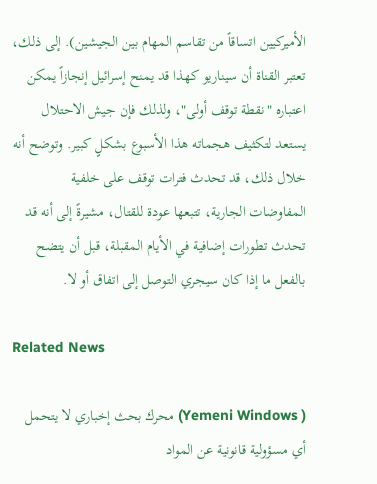الأميركيين اتساقاً من تقاسم المهام بين الجيشين). إلى ذلك، تعتبر القناة أن سيناريو كهذا قد يمنح إسرائيل إنجازاً يمكن اعتباره "نقطة توقف أولى"، ولذلك فإن جيش الاحتلال يستعد لتكثيف هجماته هذا الأسبوع بشكلٍ كبير. وتوضح أنه خلال ذلك، قد تحدث فترات توقف على خلفية المفاوضات الجارية، تتبعها عودة للقتال، مشيرةً إلى أنه قد تحدث تطورات إضافية في الأيام المقبلة، قبل أن يتضح بالفعل ما إذا كان سيجري التوصل إلى اتفاق أو لا.

Related News

( Yemeni Windows) محرك بحث إخباري لا يتحمل أي مسؤولية قانونية عن المواد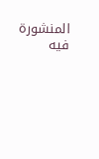المنشورة فيه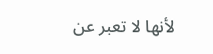لأنها لا تعبر عن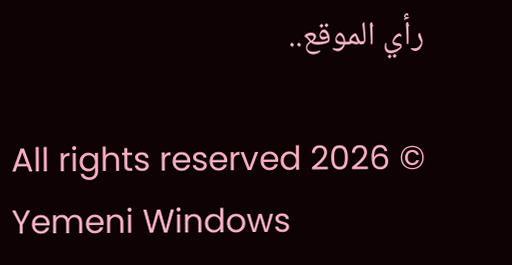رأي الموقع..

All rights reserved 2026 © Yemeni Windows